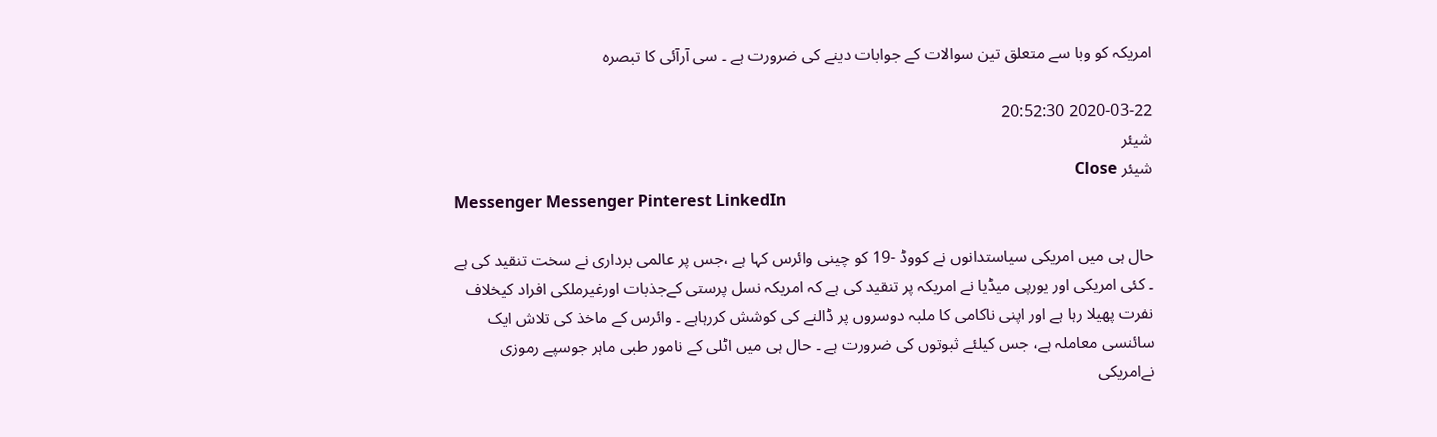امریکہ کو وبا سے متعلق تین سوالات کے جوابات دینے کی ضرورت ہے ۔ سی آرآئی کا تبصرہ

2020-03-22 20:52:30
شیئر
شیئر Close
Messenger Messenger Pinterest LinkedIn

حال ہی میں امریکی سیاستدانوں نے کووڈ -19 کو چینی وائرس کہا ہے ،جس پر عالمی برداری نے سخت تنقید کی ہے ۔ کئی امریکی اور یورپی میڈیا نے امریکہ پر تنقید کی ہے کہ امریکہ نسل پرستی کےجذبات اورغیرملکی افراد کیخلاف نفرت پھیلا رہا ہے اور اپنی ناکامی کا ملبہ دوسروں پر ڈالنے کی کوشش کررہاہے ۔ وائرس کے ماخذ کی تلاش ایک سائنسی معاملہ ہے، جس کیلئے ثبوتوں کی ضرورت ہے ۔ حال ہی میں اٹلی کے نامور طبی ماہر جوسپے رموزی نےامریکی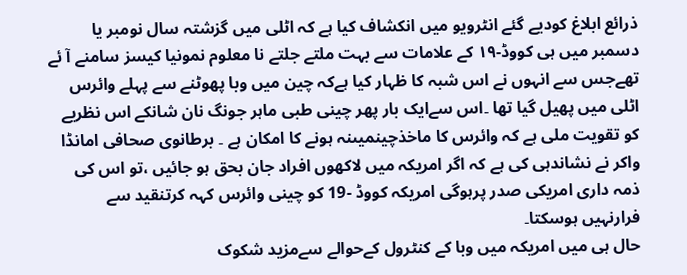ذرائع ابلاغ کودیے گئے انٹرویو میں انکشاف کیا ہے کہ اٹلی میں گزشتہ سال نومبر یا دسمبر میں ہی کووڈ-۱۹ کے علامات سے بہت ملتے جلتے نا معلوم نمونیا کیسز سامنے آ ئے تھےجس سے انہوں نے اس شبہ کا ظہار کیا ہےکہ چین میں وبا پھوٹنے سے پہلے وائرس اٹلی میں پھیل گیا تھا ۔اس سےایک بار پھر چینی طبی ماہر جونگ نان شانکے اس نظریے کو تقویت ملی ہے کہ وائرس کا ماخذچینمیںنہ ہونے کا امکان ہے ۔ برطانوی صحافی امانڈا واکر نے نشاندہی کی ہے کہ اگر امریکہ میں لاکھوں افراد جان بحق ہو جائیں ،تو اس کی ذمہ داری امریکی صدر پرہوگی امریکہ کووڈ -19 کو چینی وائرس کہہ کرتنقید سے فرارنہیں ہوسکتا۔
حال ہی میں امریکہ میں وبا کے کنٹرول کےحوالے سےمزید شکوک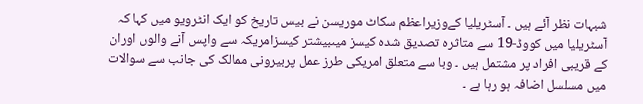شبہات نظر آئے ہیں ۔ آسٹریلیا کےوزیراعظم سکاٹ موریسن نے بیس تاریخ کو ایک انٹرویو میں کہا کہ آسٹریلیا میں کووڈ-19 سے متاثرہ تصدیق شدہ کیسز میںبیشتر کیسزامریکہ سے واپس آنے والوں اوران کے قریبی افراد پر مشتمل ہیں ۔ وبا سے متعلق امریکی طرز عمل پربیرونی ممالک کی جانب سے سوالات میں مسلسل اضافہ ہو رہا ہے ۔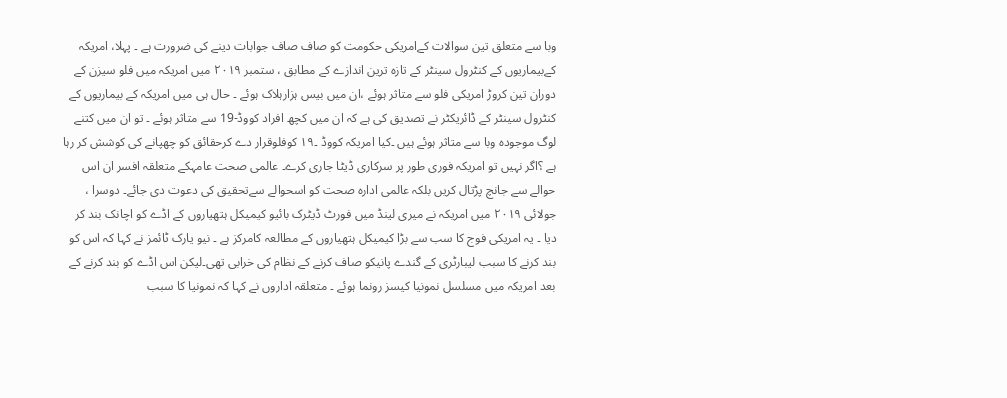وبا سے متعلق تین سوالات کےامریکی حکومت کو صاف صاف جوابات دینے کی ضرورت ہے ۔ پہلا، امریکہ کےبیماریوں کے کنٹرول سینٹر کے تازہ ترین اندازے کے مطابق ، ستمبر ۲۰۱۹ میں امریکہ میں فلو سیزن کے دوران تین کروڑ امریکی فلو سے متاثر ہوئے ،ان میں بیس ہزارہلاک ہوئے ۔ حال ہی میں امریکہ کے بیماریوں کے کنٹرول سینٹر کے ڈائریکٹر نے تصدیق کی ہے کہ ان میں کچھ افراد کووڈ-19 سے متاثر ہوئے ۔ تو ان میں کتنے لوگ موجودہ وبا سے متاثر ہوئے ہیں ۔کیا امریکہ کووڈ ۔۱۹ کوفلوقرار دے کرحقائق کو چھپانے کی کوشش کر رہا ہے ؟اگر نہیں تو امریکہ فوری طور پر سرکاری ڈیٹا جاری کرے۔ عالمی صحت عامہکے متعلقہ افسر ان اس حوالے سے جانچ پڑتال کریں بلکہ عالمی ادارہ صحت کو اسحوالے سےتحقیق کی دعوت دی جائے۔ دوسرا ، جولائی ۲۰۱۹ میں امریکہ نے میری لینڈ میں فورٹ ڈیٹرک بائیو کیمیکل ہتھیاروں کے اڈے کو اچانک بند کر دیا ۔ یہ امریکی فوج کا سب سے بڑا کیمیکل ہتھیاروں کے مطالعہ کامرکز ہے ۔ نیو یارک ٹائمز نے کہا کہ اس کو بند کرنے کا سبب لیبارٹری کے گندے پانیکو صاف کرنے کے نظام کی خرابی تھی۔لیکن اس اڈے کو بند کرنے کے بعد امریکہ میں مسلسل نمونیا کیسز رونما ہوئے ۔ متعلقہ اداروں نے کہا کہ نمونیا کا سبب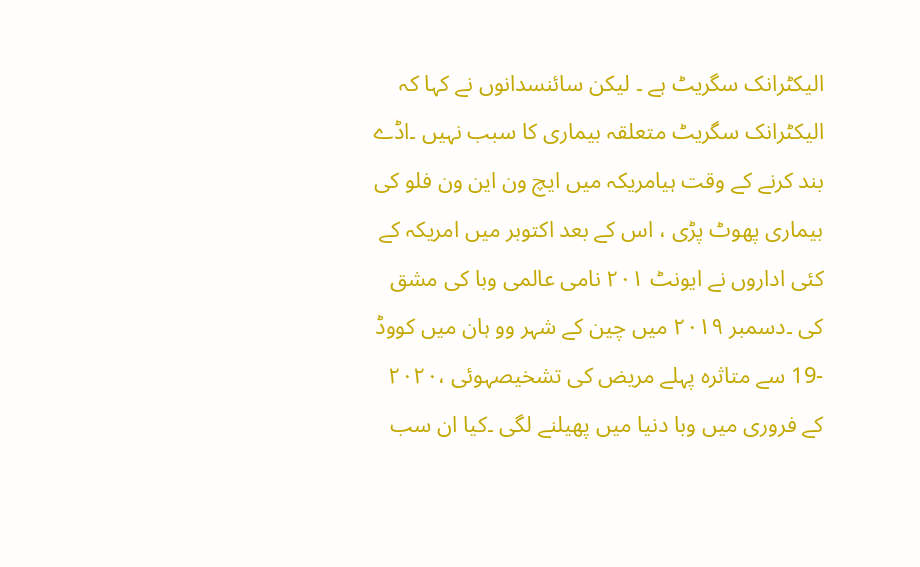الیکٹرانک سگریٹ ہے ۔ لیکن سائنسدانوں نے کہا کہ الیکٹرانک سگریٹ متعلقہ بیماری کا سبب نہیں ۔اڈے بند کرنے کے وقت ہیامریکہ میں ایچ ون این ون فلو کی بیماری پھوٹ پڑی ، اس کے بعد اکتوبر میں امریکہ کے کئی اداروں نے ایونٹ ۲۰۱ نامی عالمی وبا کی مشق کی ۔دسمبر ۲۰۱۹ میں چین کے شہر وو ہان میں کووڈ -19 سے متاثرہ پہلے مریض کی تشخیصہوئی ،۲۰۲۰ کے فروری میں وبا دنیا میں پھیلنے لگی ۔کیا ان سب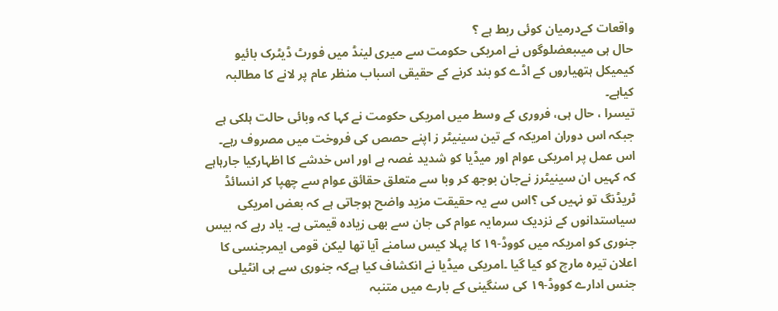واقعات کےدرمیان کوئی ربط ہے ؟
حال ہی میںبعضلوگوں نے امریکی حکومت سے میری لینڈ میں فورٹ ڈیٹرک بائیو کیمیکل ہتھیاروں کے اڈے کو بند کرنے کے حقیقی اسباب منظر عام پر لانے کا مطالبہ کیاہے۔
تیسرا ، حال ہی، فروری کے وسط میں امریکی حکومت نے کہا کہ وبائی حالت ہلکی ہے جبکہ اس دوران امریکہ کے تین سینیٹر ز اپنے حصص کی فروخت میں مصروف رہے۔ اس عمل پر امریکی عوام اور میڈیا کو شدید غصہ ہے اور اس خدشے کا اظہارکیا جارہاہے کہ کہیں ان سینیٹرز نےجان بوجھ کر وبا سے متعلق حقائق عوام سے چھپا کر انسائڈ ٹریڈنگ تو نہیں کی ؟اس سے یہ حقیقت مزید واضح ہوجاتی ہے کہ بعض امریکی سیاستدانوں کے نزدیک سرمایہ عوام کی جان سے بھی زیادہ قیمتی ہے۔ یاد رہے کہ بیس جنوری کو امریکہ میں کووڈ-۱۹ کا پہلا کیس سامنے آیا تھا لیکن قومی ایمرجنسی کا اعلان تیرہ مارچ کو کیا گیا ۔امریکی میڈیا نے انکشاف کیا ہےکہ جنوری سے ہی انٹیلی جنس ادارے کووڈ-۱۹ کی سنگینی کے بارے میں متنبہ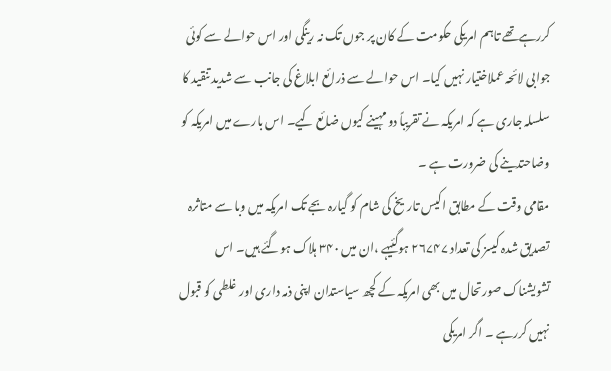کررہےتھے تاہم امریکی حکومت کے کان پر جوں تک نہ رینگی اور اس حوالے سے کوئی جوابی لائحہ عملاختیار نہیں کیا۔ اس حوالے سے ذرائع ابلاغ کی جانب سے شدید تنقید کا سلسلہ جاری ہے کہ امریکہ نے تقریباً دو مہینے کیوں ضائع کیے۔ اس بارے میں امریکہ کو وضاحتدینے کی ضرورت ہے ۔
مقامی وقت کے مطابق اکیس تاریخ کی شام کو گیارہ بجے تک امریکہ میں وبا سے متاثرہ تصدیق شدہ کیسز کی تعداد ۲۶۷۴۷ ہوگئیہے ،ان میں ۳۴۰ ہلاک ہوگئے ہیں۔ اس تشویشناک صورتحال میں بھی امریکہ کے کچھ سیاستدان اپنی ذمہ داری اور غلطی کو قبول نہیں کررہے ۔ اگر امریکی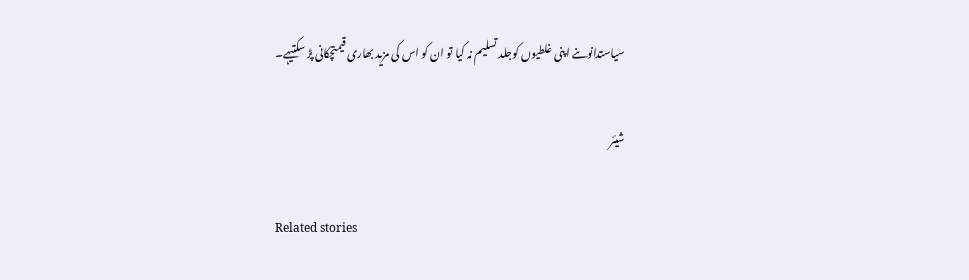سیاستدانوںنے اپنی غلطیوں کوجلد تسلیم نہ کیا تو ان کو اس کی مزید بھاری قیمتچکانی پڑ سکتیہے۔

شیئر

Related stories